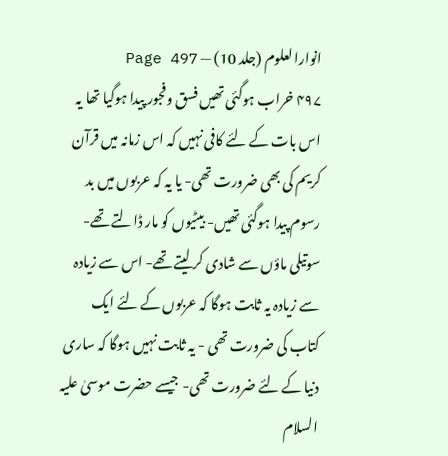انوارالعلوم (جلد 10) — Page 497
۴۹۷ خراب ہوگئی تھیں فسق وفجور پیدا ہوگیا تھا یہ اس بات کے لئے کافی نہیں کہ اس زمانہ میں قرآن کریم کی بھی ضرورت تھی- یا یہ کہ عربوں میں بد رسوم پیدا ہوگئی تھیں- بیٹیوں کو مار ڈالتے تھے- سوتیلی ماؤں سے شادی کر لیتے تھے- اس سے زیادہ سے زیادہ یہ ثابت ہوگا کہ عربوں کے لئے ایک کتاب کی ضرورت تھی - یہ ثابت نہیں ہوگا کہ ساری دنیا کے لئے ضرورت تھی- جیسے حضرت موسیٰ علیہ السلام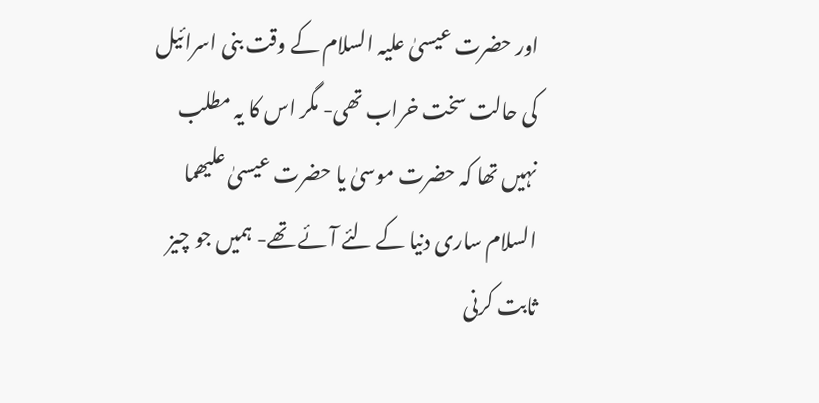اور حضرت عیسیٰ علیہ السلام کے وقت بنی اسرائیل کی حالت سخت خراب تھی- مگر اس کا یہ مطلب نہیں تھا کہ حضرت موسیٰ یا حضرت عیسیٰ علیھما السلام ساری دنیا کے لئے آئے تھے- ہمیں جو چیز ثابت کرنی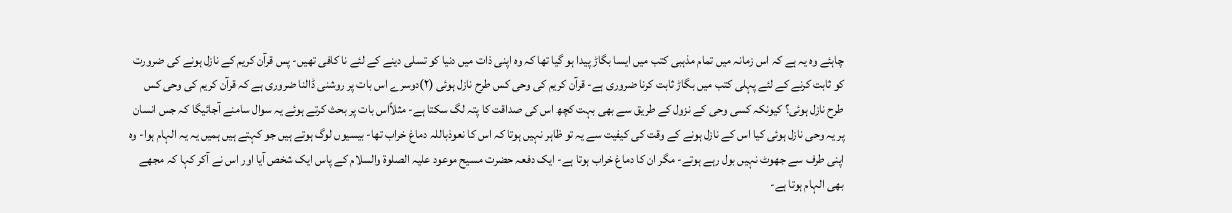چاہئے وہ یہ ہے کہ اس زمانہ میں تمام مذہبی کتب میں ایسا بگاڑ پیدا ہو گیا تھا کہ وہ اپنی ذات میں دنیا کو تسلی دینے کے لئے نا کافی تھیں- پس قرآن کریم کے نازل ہونے کی ضرورت کو ثابت کرنے کے لئے پہلی کتب میں بگاڑ ثابت کرنا ضروری ہے- قرآن کریم کی وحی کس طرح نازل ہوئی (۲)دوسرے اس بات پر روشنی ڈالنا ضروری ہے کہ قرآن کریم کی وحی کس طرح نازل ہوئی؟ کیونکہ کسی وحی کے نزول کے طریق سے بھی بہت کچھ اس کی صداقت کا پتہ لگ سکتا ہے- مثلاًاس بات پر بحث کرتے ہوئے یہ سوال سامنے آجائیگا کہ جس انسان پر یہ وحی نازل ہوئی کیا اس کے نازل ہونے کے وقت کی کیفیت سے یہ تو ظاہر نہیں ہوتا کہ اس کا نعوذباللہ دماغ خراب تھا- بیسیوں لوگ ہوتے ہیں جو کہتے ہیں ہمیں یہ یہ الہام ہوا- وہ اپنی طرف سے جھوٹ نہیں بول رہے ہوتے- مگر ان کا دماغ خراب ہوتا ہے- ایک دفعہ حضرت مسیح موعود علیہ الصلوۃ والسلام کے پاس ایک شخص آیا اور اس نے آکر کہا کہ مجھے بھی الہام ہوتا ہے-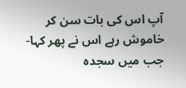آپ اس کی بات سن کر خاموش رہے اس نے پھر کہا- جب میں سجدہ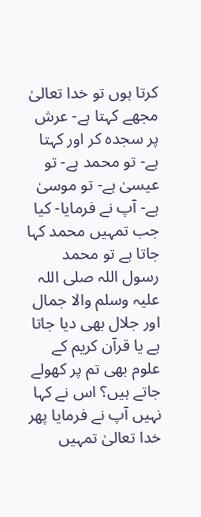کرتا ہوں تو خدا تعالیٰ مجھے کہتا ہے- عرش پر سجدہ کر اور کہتا ہے- تو محمد ہے- تو عیسیٰ ہے- تو موسیٰ ہے- آپ نے فرمایا- کیا جب تمہیں محمد کہا جاتا ہے تو محمد رسول اللہ صلی اللہ علیہ وسلم والا جمال اور جلال بھی دیا جاتا ہے یا قرآن کریم کے علوم بھی تم پر کھولے جاتے ہیں؟ اس نے کہا نہیں آپ نے فرمایا پھر خدا تعالیٰ تمہیں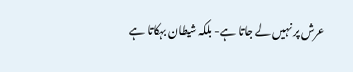عرش پر نہیں لے جاتا ہے- بلکہ شیطان بہکاتا ہے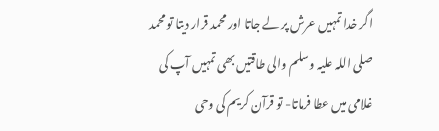اگر خدا تمہیں عرش پر لے جاتا اور محمد قرار دیتا تو محمد صلی اللہ علیہ وسلم والی طاقتیں بھی تمہیں آپ کی غلامی میں عطا فرماتا- تو قرآن کریم کی وحی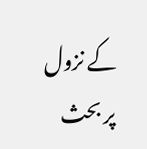کے نزول پر بحث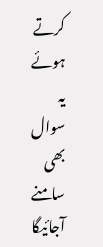کرتے ہوئے یہ سوال بھی سامنے آجائیگا